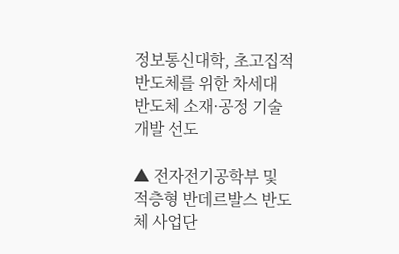정보통신대학, 초고집적 반도체를 위한 차세대 반도체 소재·공정 기술 개발 선도

▲ 전자전기공학부 및 적층형 반데르발스 반도체 사업단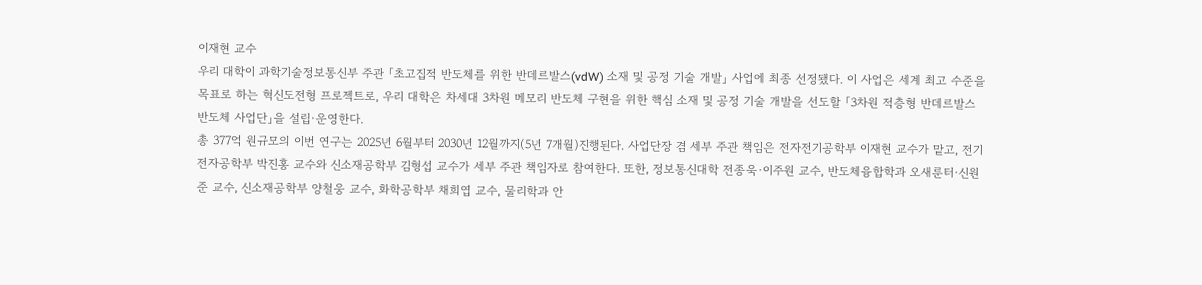이재현 교수
우리 대학이 과학기술정보통신부 주관 「초고집적 반도체를 위한 반데르발스(vdW) 소재 및 공정 기술 개발」 사업에 최종 선정됐다. 이 사업은 세계 최고 수준을 목표로 하는 혁신도전형 프로젝트로, 우리 대학은 차세대 3차원 메모리 반도체 구현을 위한 핵심 소재 및 공정 기술 개발을 선도할 「3차원 적층형 반데르발스 반도체 사업단」을 설립·운영한다.
총 377억 원규모의 이번 연구는 2025년 6월부터 2030년 12월까지(5년 7개월)진행된다. 사업단장 겸 세부 주관 책임은 전자전기공학부 이재현 교수가 맡고, 전기전자공학부 박진홍 교수와 신소재공학부 김형섭 교수가 세부 주관 책임자로 참여한다. 또한, 정보통신대학 전종욱·이주원 교수, 반도체융합학과 오새룬터·신원준 교수, 신소재공학부 양철웅 교수, 화학공학부 채희엽 교수, 물리학과 안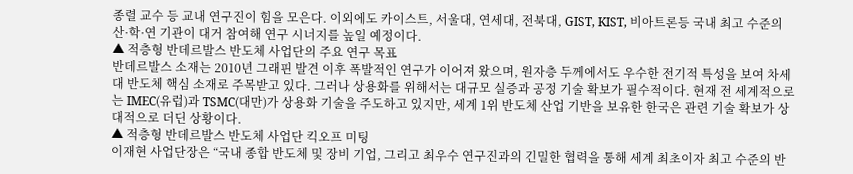종렬 교수 등 교내 연구진이 힘을 모은다. 이외에도 카이스트, 서울대, 연세대, 전북대, GIST, KIST, 비아트론등 국내 최고 수준의 산·학·연 기관이 대거 참여해 연구 시너지를 높일 예정이다.
▲ 적층형 반데르발스 반도체 사업단의 주요 연구 목표
반데르발스 소재는 2010년 그래핀 발견 이후 폭발적인 연구가 이어져 왔으며, 원자층 두께에서도 우수한 전기적 특성을 보여 차세대 반도체 핵심 소재로 주목받고 있다. 그러나 상용화를 위해서는 대규모 실증과 공정 기술 확보가 필수적이다. 현재 전 세계적으로는 IMEC(유럽)과 TSMC(대만)가 상용화 기술을 주도하고 있지만, 세계 1위 반도체 산업 기반을 보유한 한국은 관련 기술 확보가 상대적으로 더딘 상황이다.
▲ 적층형 반데르발스 반도체 사업단 킥오프 미팅
이재현 사업단장은 “국내 종합 반도체 및 장비 기업, 그리고 최우수 연구진과의 긴밀한 협력을 통해 세계 최초이자 최고 수준의 반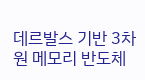데르발스 기반 3차원 메모리 반도체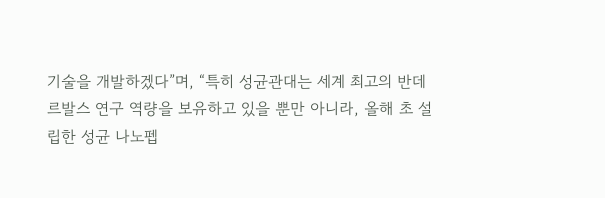기술을 개발하겠다”며, “특히 성균관대는 세계 최고의 반데르발스 연구 역량을 보유하고 있을 뿐만 아니라, 올해 초 설립한 성균 나노펩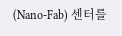(Nano-Fab) 센터를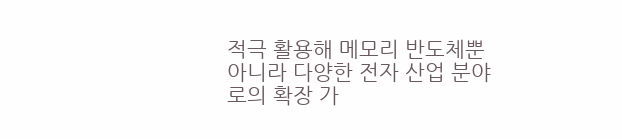적극 활용해 메모리 반도체뿐 아니라 다양한 전자 산업 분야로의 확장 가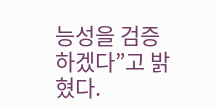능성을 검증하겠다”고 밝혔다.